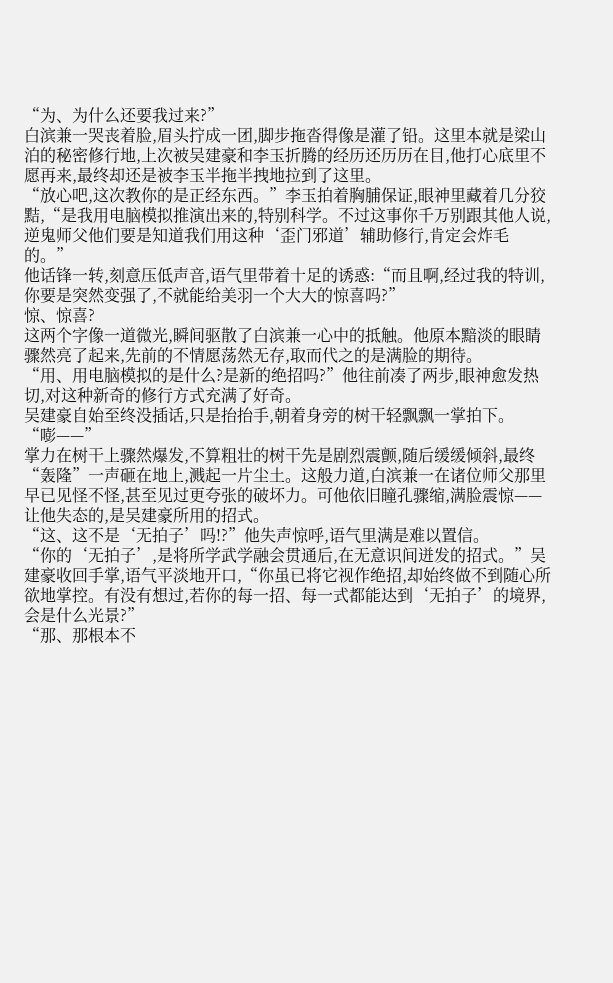“为、为什么还要我过来?”
白滨兼一哭丧着脸,眉头拧成一团,脚步拖沓得像是灌了铅。这里本就是梁山泊的秘密修行地,上次被吴建豪和李玉折腾的经历还历历在目,他打心底里不愿再来,最终却还是被李玉半拖半拽地拉到了这里。
“放心吧,这次教你的是正经东西。”李玉拍着胸脯保证,眼神里藏着几分狡黠,“是我用电脑模拟推演出来的,特别科学。不过这事你千万别跟其他人说,逆鬼师父他们要是知道我们用这种‘歪门邪道’辅助修行,肯定会炸毛的。”
他话锋一转,刻意压低声音,语气里带着十足的诱惑:“而且啊,经过我的特训,你要是突然变强了,不就能给美羽一个大大的惊喜吗?”
惊、惊喜?
这两个字像一道微光,瞬间驱散了白滨兼一心中的抵触。他原本黯淡的眼睛骤然亮了起来,先前的不情愿荡然无存,取而代之的是满脸的期待。
“用、用电脑模拟的是什么?是新的绝招吗?”他往前凑了两步,眼神愈发热切,对这种新奇的修行方式充满了好奇。
吴建豪自始至终没插话,只是抬抬手,朝着身旁的树干轻飘飘一掌拍下。
“嘭——”
掌力在树干上骤然爆发,不算粗壮的树干先是剧烈震颤,随后缓缓倾斜,最终“轰隆”一声砸在地上,溅起一片尘土。这般力道,白滨兼一在诸位师父那里早已见怪不怪,甚至见过更夸张的破坏力。可他依旧瞳孔骤缩,满脸震惊——让他失态的,是吴建豪所用的招式。
“这、这不是‘无拍子’吗!?”他失声惊呼,语气里满是难以置信。
“你的‘无拍子’,是将所学武学融会贯通后,在无意识间迸发的招式。”吴建豪收回手掌,语气平淡地开口,“你虽已将它视作绝招,却始终做不到随心所欲地掌控。有没有想过,若你的每一招、每一式都能达到‘无拍子’的境界,会是什么光景?”
“那、那根本不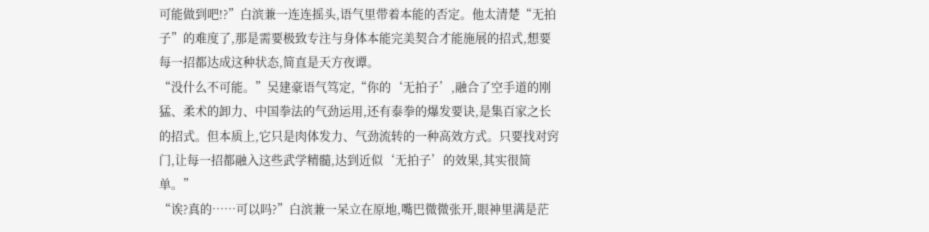可能做到吧!?”白滨兼一连连摇头,语气里带着本能的否定。他太清楚“无拍子”的难度了,那是需要极致专注与身体本能完美契合才能施展的招式,想要每一招都达成这种状态,简直是天方夜谭。
“没什么不可能。”吴建豪语气笃定,“你的‘无拍子’,融合了空手道的刚猛、柔术的卸力、中国拳法的气劲运用,还有泰拳的爆发要诀,是集百家之长的招式。但本质上,它只是肉体发力、气劲流转的一种高效方式。只要找对窍门,让每一招都融入这些武学精髓,达到近似‘无拍子’的效果,其实很简单。”
“诶?真的……可以吗?”白滨兼一呆立在原地,嘴巴微微张开,眼神里满是茫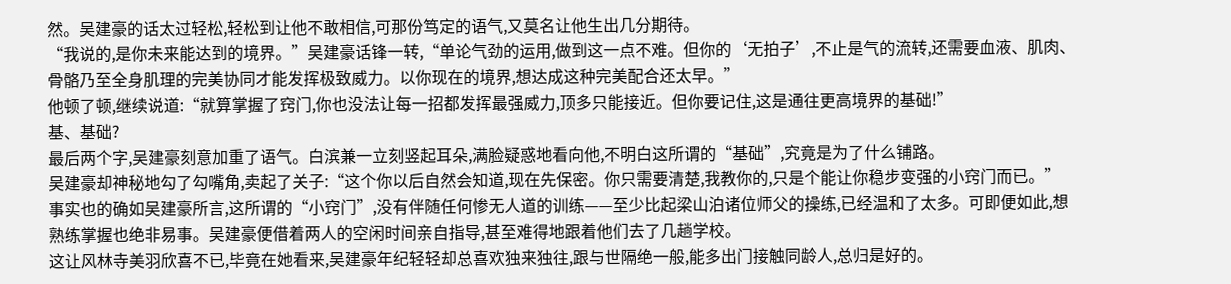然。吴建豪的话太过轻松,轻松到让他不敢相信,可那份笃定的语气,又莫名让他生出几分期待。
“我说的,是你未来能达到的境界。”吴建豪话锋一转,“单论气劲的运用,做到这一点不难。但你的‘无拍子’,不止是气的流转,还需要血液、肌肉、骨骼乃至全身肌理的完美协同才能发挥极致威力。以你现在的境界,想达成这种完美配合还太早。”
他顿了顿,继续说道:“就算掌握了窍门,你也没法让每一招都发挥最强威力,顶多只能接近。但你要记住,这是通往更高境界的基础!”
基、基础?
最后两个字,吴建豪刻意加重了语气。白滨兼一立刻竖起耳朵,满脸疑惑地看向他,不明白这所谓的“基础”,究竟是为了什么铺路。
吴建豪却神秘地勾了勾嘴角,卖起了关子:“这个你以后自然会知道,现在先保密。你只需要清楚,我教你的,只是个能让你稳步变强的小窍门而已。”
事实也的确如吴建豪所言,这所谓的“小窍门”,没有伴随任何惨无人道的训练——至少比起梁山泊诸位师父的操练,已经温和了太多。可即便如此,想熟练掌握也绝非易事。吴建豪便借着两人的空闲时间亲自指导,甚至难得地跟着他们去了几趟学校。
这让风林寺美羽欣喜不已,毕竟在她看来,吴建豪年纪轻轻却总喜欢独来独往,跟与世隔绝一般,能多出门接触同龄人,总归是好的。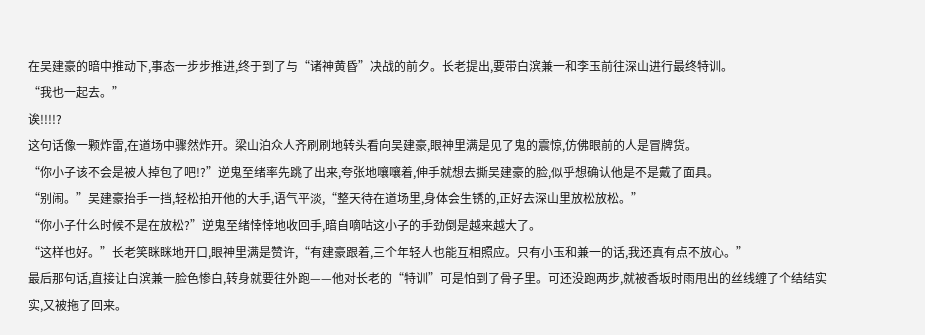在吴建豪的暗中推动下,事态一步步推进,终于到了与“诸神黄昏”决战的前夕。长老提出,要带白滨兼一和李玉前往深山进行最终特训。
“我也一起去。”
诶!!!!?
这句话像一颗炸雷,在道场中骤然炸开。梁山泊众人齐刷刷地转头看向吴建豪,眼神里满是见了鬼的震惊,仿佛眼前的人是冒牌货。
“你小子该不会是被人掉包了吧!?”逆鬼至绪率先跳了出来,夸张地嚷嚷着,伸手就想去撕吴建豪的脸,似乎想确认他是不是戴了面具。
“别闹。”吴建豪抬手一挡,轻松拍开他的大手,语气平淡,“整天待在道场里,身体会生锈的,正好去深山里放松放松。”
“你小子什么时候不是在放松?”逆鬼至绪悻悻地收回手,暗自嘀咕这小子的手劲倒是越来越大了。
“这样也好。”长老笑眯眯地开口,眼神里满是赞许,“有建豪跟着,三个年轻人也能互相照应。只有小玉和兼一的话,我还真有点不放心。”
最后那句话,直接让白滨兼一脸色惨白,转身就要往外跑——他对长老的“特训”可是怕到了骨子里。可还没跑两步,就被香坂时雨甩出的丝线缠了个结结实实,又被拖了回来。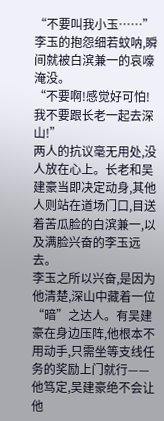“不要叫我小玉……”李玉的抱怨细若蚊呐,瞬间就被白滨兼一的哀嚎淹没。
“不要啊!感觉好可怕!我不要跟长老一起去深山!”
两人的抗议毫无用处,没人放在心上。长老和吴建豪当即决定动身,其他人则站在道场门口,目送着苦瓜脸的白滨兼一,以及满脸兴奋的李玉远去。
李玉之所以兴奋,是因为他清楚,深山中藏着一位“暗”之达人。有吴建豪在身边压阵,他根本不用动手,只需坐等支线任务的奖励上门就行——他笃定,吴建豪绝不会让他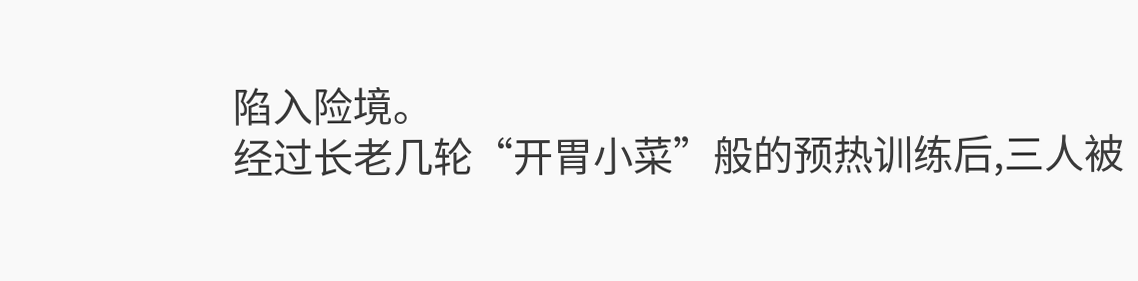陷入险境。
经过长老几轮“开胃小菜”般的预热训练后,三人被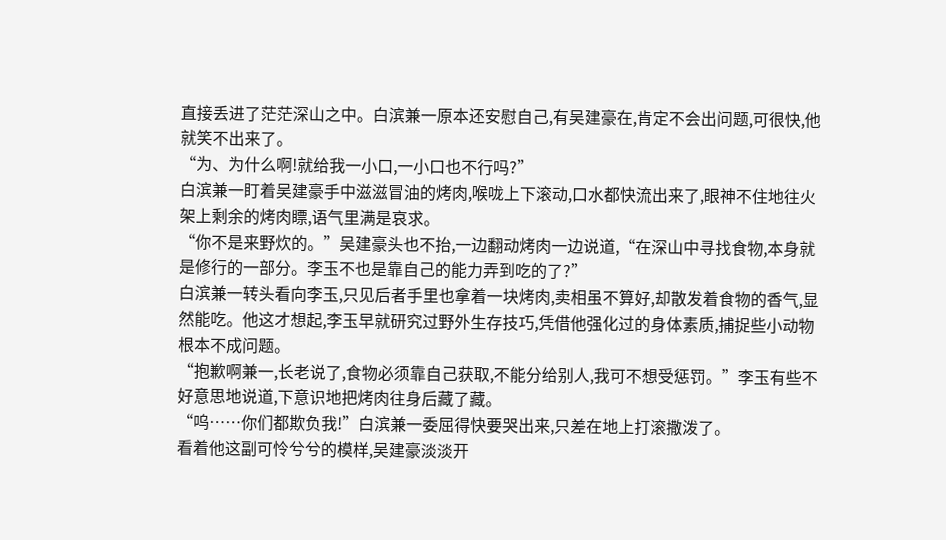直接丢进了茫茫深山之中。白滨兼一原本还安慰自己,有吴建豪在,肯定不会出问题,可很快,他就笑不出来了。
“为、为什么啊!就给我一小口,一小口也不行吗?”
白滨兼一盯着吴建豪手中滋滋冒油的烤肉,喉咙上下滚动,口水都快流出来了,眼神不住地往火架上剩余的烤肉瞟,语气里满是哀求。
“你不是来野炊的。”吴建豪头也不抬,一边翻动烤肉一边说道,“在深山中寻找食物,本身就是修行的一部分。李玉不也是靠自己的能力弄到吃的了?”
白滨兼一转头看向李玉,只见后者手里也拿着一块烤肉,卖相虽不算好,却散发着食物的香气,显然能吃。他这才想起,李玉早就研究过野外生存技巧,凭借他强化过的身体素质,捕捉些小动物根本不成问题。
“抱歉啊兼一,长老说了,食物必须靠自己获取,不能分给别人,我可不想受惩罚。”李玉有些不好意思地说道,下意识地把烤肉往身后藏了藏。
“呜……你们都欺负我!”白滨兼一委屈得快要哭出来,只差在地上打滚撒泼了。
看着他这副可怜兮兮的模样,吴建豪淡淡开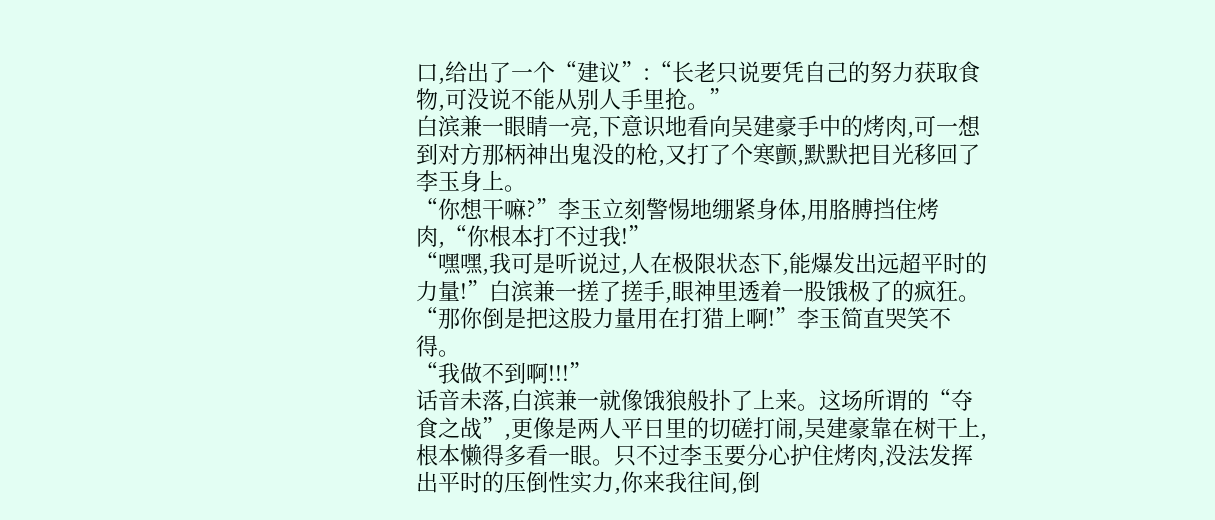口,给出了一个“建议”:“长老只说要凭自己的努力获取食物,可没说不能从别人手里抢。”
白滨兼一眼睛一亮,下意识地看向吴建豪手中的烤肉,可一想到对方那柄神出鬼没的枪,又打了个寒颤,默默把目光移回了李玉身上。
“你想干嘛?”李玉立刻警惕地绷紧身体,用胳膊挡住烤肉,“你根本打不过我!”
“嘿嘿,我可是听说过,人在极限状态下,能爆发出远超平时的力量!”白滨兼一搓了搓手,眼神里透着一股饿极了的疯狂。
“那你倒是把这股力量用在打猎上啊!”李玉简直哭笑不得。
“我做不到啊!!!”
话音未落,白滨兼一就像饿狼般扑了上来。这场所谓的“夺食之战”,更像是两人平日里的切磋打闹,吴建豪靠在树干上,根本懒得多看一眼。只不过李玉要分心护住烤肉,没法发挥出平时的压倒性实力,你来我往间,倒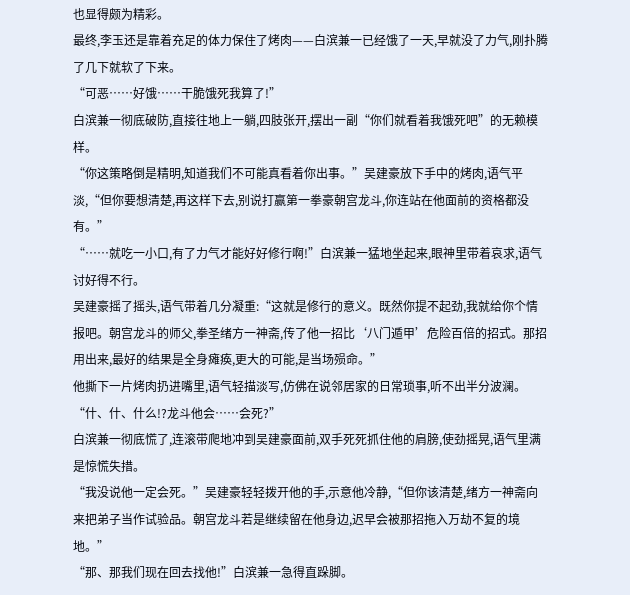也显得颇为精彩。
最终,李玉还是靠着充足的体力保住了烤肉——白滨兼一已经饿了一天,早就没了力气,刚扑腾了几下就软了下来。
“可恶……好饿……干脆饿死我算了!”
白滨兼一彻底破防,直接往地上一躺,四肢张开,摆出一副“你们就看着我饿死吧”的无赖模样。
“你这策略倒是精明,知道我们不可能真看着你出事。”吴建豪放下手中的烤肉,语气平淡,“但你要想清楚,再这样下去,别说打赢第一拳豪朝宫龙斗,你连站在他面前的资格都没有。”
“……就吃一小口,有了力气才能好好修行啊!”白滨兼一猛地坐起来,眼神里带着哀求,语气讨好得不行。
吴建豪摇了摇头,语气带着几分凝重:“这就是修行的意义。既然你提不起劲,我就给你个情报吧。朝宫龙斗的师父,拳圣绪方一神斋,传了他一招比‘八门遁甲’危险百倍的招式。那招用出来,最好的结果是全身瘫痪,更大的可能,是当场殒命。”
他撕下一片烤肉扔进嘴里,语气轻描淡写,仿佛在说邻居家的日常琐事,听不出半分波澜。
“什、什、什么!?龙斗他会……会死?”
白滨兼一彻底慌了,连滚带爬地冲到吴建豪面前,双手死死抓住他的肩膀,使劲摇晃,语气里满是惊慌失措。
“我没说他一定会死。”吴建豪轻轻拨开他的手,示意他冷静,“但你该清楚,绪方一神斋向来把弟子当作试验品。朝宫龙斗若是继续留在他身边,迟早会被那招拖入万劫不复的境地。”
“那、那我们现在回去找他!”白滨兼一急得直跺脚。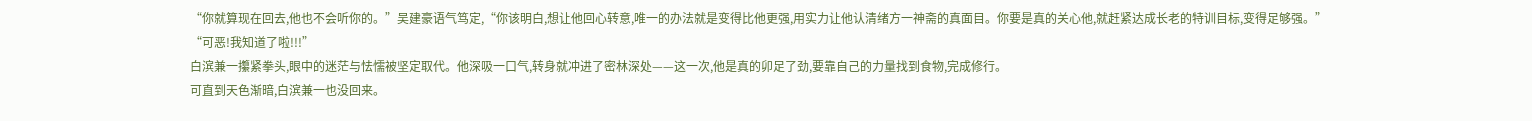“你就算现在回去,他也不会听你的。”吴建豪语气笃定,“你该明白,想让他回心转意,唯一的办法就是变得比他更强,用实力让他认清绪方一神斋的真面目。你要是真的关心他,就赶紧达成长老的特训目标,变得足够强。”
“可恶!我知道了啦!!!”
白滨兼一攥紧拳头,眼中的迷茫与怯懦被坚定取代。他深吸一口气,转身就冲进了密林深处——这一次,他是真的卯足了劲,要靠自己的力量找到食物,完成修行。
可直到天色渐暗,白滨兼一也没回来。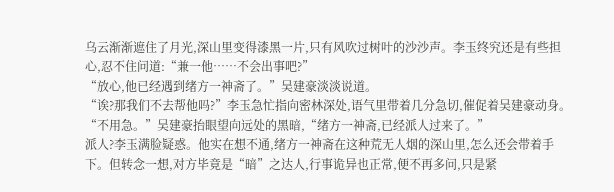乌云渐渐遮住了月光,深山里变得漆黑一片,只有风吹过树叶的沙沙声。李玉终究还是有些担心,忍不住问道:“兼一他……不会出事吧?”
“放心,他已经遇到绪方一神斋了。”吴建豪淡淡说道。
“诶?那我们不去帮他吗?”李玉急忙指向密林深处,语气里带着几分急切,催促着吴建豪动身。
“不用急。”吴建豪抬眼望向远处的黑暗,“绪方一神斋,已经派人过来了。”
派人?李玉满脸疑惑。他实在想不通,绪方一神斋在这种荒无人烟的深山里,怎么还会带着手下。但转念一想,对方毕竟是“暗”之达人,行事诡异也正常,便不再多问,只是紧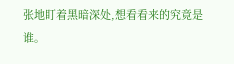张地盯着黑暗深处,想看看来的究竟是谁。